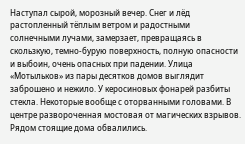Наступал сырой, морозный вечер. Снег и лёд растопленный тёплым ветром и радостными солнечными лучами, замерзает, превращаясь в скользкую, темно-бурую поверхность, полную опасности и выбоин, очень опасных при падении. Улица «Мотыльков» из пары десятков домов выглядит заброшено и нежило. У керосиновых фонарей разбиты стекла. Некоторые вообще с оторванными головами. В центре развороченная мостовая от магических взрывов. Рядом стоящие дома обвалились.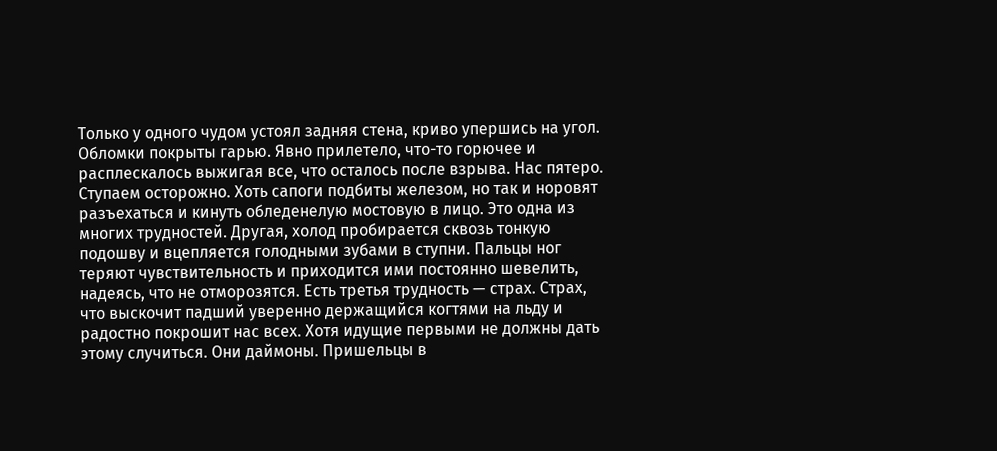Только у одного чудом устоял задняя стена, криво упершись на угол. Обломки покрыты гарью. Явно прилетело, что-то горючее и расплескалось выжигая все, что осталось после взрыва. Нас пятеро. Ступаем осторожно. Хоть сапоги подбиты железом, но так и норовят разъехаться и кинуть обледенелую мостовую в лицо. Это одна из многих трудностей. Другая, холод пробирается сквозь тонкую подошву и вцепляется голодными зубами в ступни. Пальцы ног теряют чувствительность и приходится ими постоянно шевелить, надеясь, что не отморозятся. Есть третья трудность — страх. Страх, что выскочит падший уверенно держащийся когтями на льду и радостно покрошит нас всех. Хотя идущие первыми не должны дать этому случиться. Они даймоны. Пришельцы в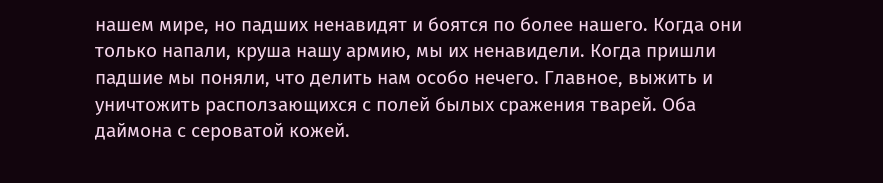нашем мире, но падших ненавидят и боятся по более нашего. Когда они только напали, круша нашу армию, мы их ненавидели. Когда пришли падшие мы поняли, что делить нам особо нечего. Главное, выжить и уничтожить расползающихся с полей былых сражения тварей. Оба даймона с сероватой кожей.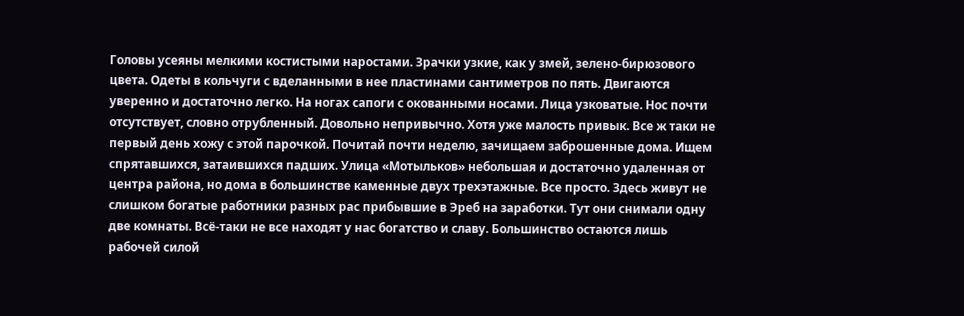Головы усеяны мелкими костистыми наростами. Зрачки узкие, как у змей, зелено-бирюзового цвета. Одеты в кольчуги с вделанными в нее пластинами сантиметров по пять. Двигаются уверенно и достаточно легко. На ногах сапоги с окованными носами. Лица узковатые. Нос почти отсутствует, словно отрубленный. Довольно непривычно. Хотя уже малость привык. Все ж таки не первый день хожу с этой парочкой. Почитай почти неделю, зачищаем заброшенные дома. Ищем спрятавшихся, затаившихся падших. Улица «Мотыльков» небольшая и достаточно удаленная от центра района, но дома в большинстве каменные двух трехэтажные. Все просто. Здесь живут не слишком богатые работники разных рас прибывшие в Эреб на заработки. Тут они снимали одну две комнаты. Всё-таки не все находят у нас богатство и славу. Большинство остаются лишь рабочей силой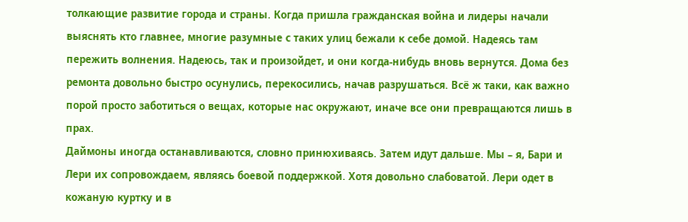толкающие развитие города и страны. Когда пришла гражданская война и лидеры начали выяснять кто главнее, многие разумные с таких улиц бежали к себе домой. Надеясь там пережить волнения. Надеюсь, так и произойдет, и они когда-нибудь вновь вернутся. Дома без ремонта довольно быстро осунулись, перекосились, начав разрушаться. Всё ж таки, как важно порой просто заботиться о вещах, которые нас окружают, иначе все они превращаются лишь в прах.
Даймоны иногда останавливаются, словно принюхиваясь. Затем идут дальше. Мы – я, Бари и Лери их сопровождаем, являясь боевой поддержкой. Хотя довольно слабоватой. Лери одет в кожаную куртку и в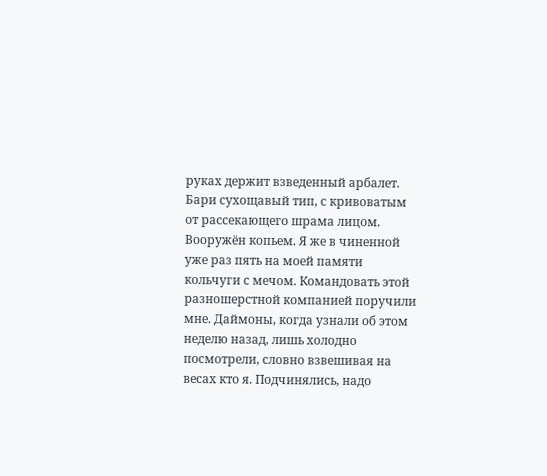руках держит взведенный арбалет. Бари сухощавый тип, с кривоватым от рассекающего шрама лицом. Вооружён копьем. Я же в чиненной уже раз пять на моей памяти кольчуги с мечом. Командовать этой разношерстной компанией поручили мне. Даймоны, когда узнали об этом неделю назад, лишь холодно посмотрели, словно взвешивая на весах кто я. Подчинялись, надо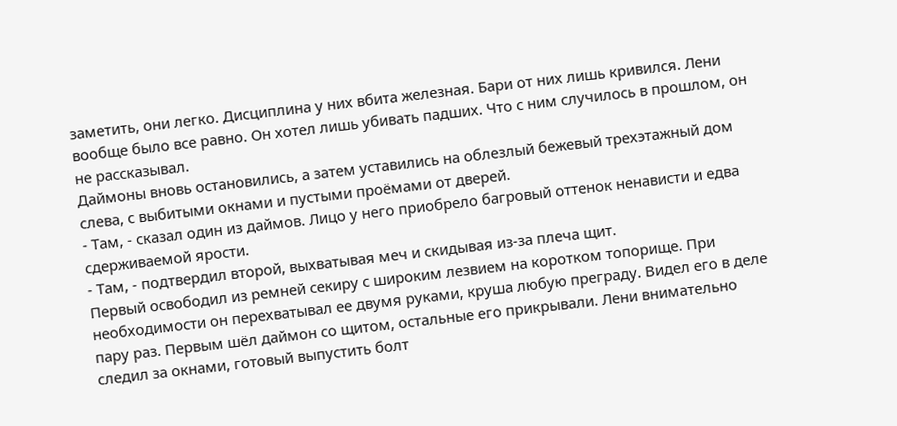заметить, они легко. Дисциплина у них вбита железная. Бари от них лишь кривился. Лени вообще было все равно. Он хотел лишь убивать падших. Что с ним случилось в прошлом, он не рассказывал.
Даймоны вновь остановились, а затем уставились на облезлый бежевый трехэтажный дом слева, с выбитыми окнами и пустыми проёмами от дверей.
- Там, - сказал один из даймов. Лицо у него приобрело багровый оттенок ненависти и едва сдерживаемой ярости.
- Там, - подтвердил второй, выхватывая меч и скидывая из-за плеча щит.
Первый освободил из ремней секиру с широким лезвием на коротком топорище. При необходимости он перехватывал ее двумя руками, круша любую преграду. Видел его в деле пару раз. Первым шёл даймон со щитом, остальные его прикрывали. Лени внимательно следил за окнами, готовый выпустить болт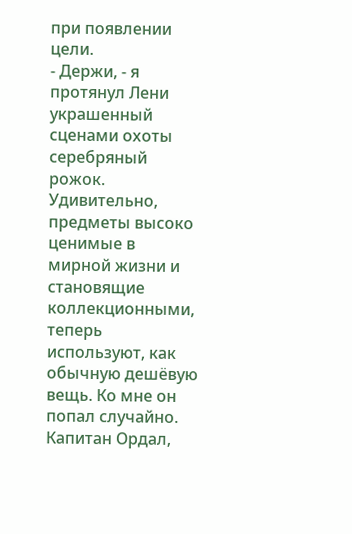при появлении цели.
- Держи, - я протянул Лени украшенный сценами охоты серебряный рожок.
Удивительно, предметы высоко ценимые в мирной жизни и становящие коллекционными, теперь используют, как обычную дешёвую вещь. Ко мне он попал случайно. Капитан Ордал,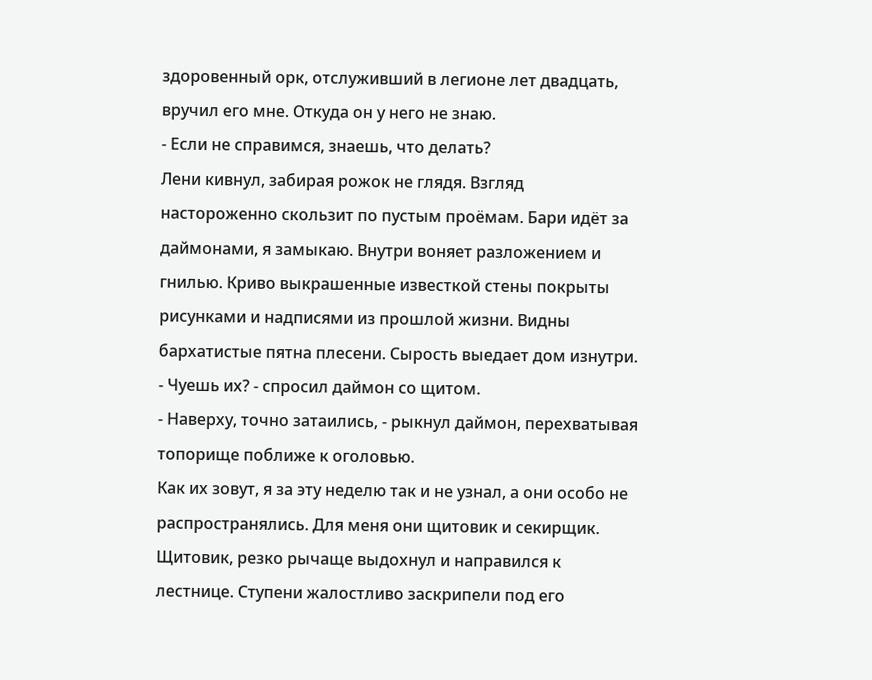здоровенный орк, отслуживший в легионе лет двадцать, вручил его мне. Откуда он у него не знаю.
- Если не справимся, знаешь, что делать?
Лени кивнул, забирая рожок не глядя. Взгляд настороженно скользит по пустым проёмам. Бари идёт за даймонами, я замыкаю. Внутри воняет разложением и гнилью. Криво выкрашенные известкой стены покрыты рисунками и надписями из прошлой жизни. Видны бархатистые пятна плесени. Сырость выедает дом изнутри.
- Чуешь их? - спросил даймон со щитом.
- Наверху, точно затаились, - рыкнул даймон, перехватывая топорище поближе к оголовью.
Как их зовут, я за эту неделю так и не узнал, а они особо не распространялись. Для меня они щитовик и секирщик. Щитовик, резко рычаще выдохнул и направился к лестнице. Ступени жалостливо заскрипели под его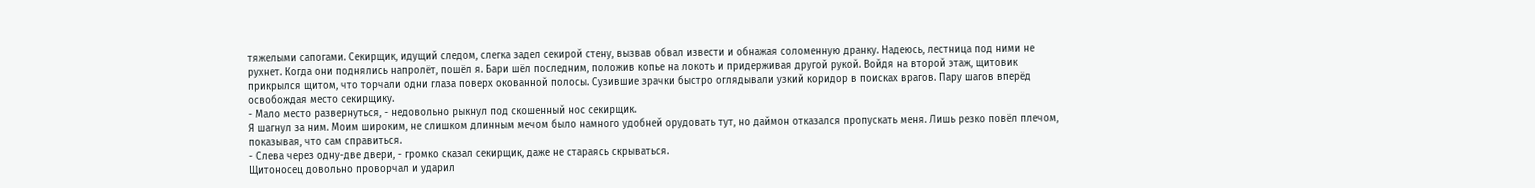тяжелыми сапогами. Секирщик, идущий следом, слегка задел секирой стену, вызвав обвал извести и обнажая соломенную дранку. Надеюсь, лестница под ними не рухнет. Когда они поднялись напролёт, пошёл я. Бари шёл последним, положив копье на локоть и придерживая другой рукой. Войдя на второй этаж, щитовик прикрылся щитом, что торчали одни глаза поверх окованной полосы. Сузившие зрачки быстро оглядывали узкий коридор в поисках врагов. Пару шагов вперёд освобождая место секирщику.
- Мало место развернуться, - недовольно рыкнул под скошенный нос секирщик.
Я шагнул за ним. Моим широким, не слишком длинным мечом было намного удобней орудовать тут, но даймон отказался пропускать меня. Лишь резко повёл плечом, показывая, что сам справиться.
- Слева через одну-две двери, - громко сказал секирщик, даже не стараясь скрываться.
Щитоносец довольно проворчал и ударил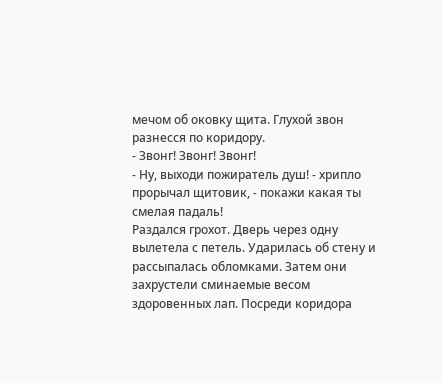мечом об оковку щита. Глухой звон разнесся по коридору.
- Звонг! Звонг! Звонг!
- Ну, выходи пожиратель душ! - хрипло прорычал щитовик, - покажи какая ты смелая падаль!
Раздался грохот. Дверь через одну вылетела с петель. Ударилась об стену и рассыпалась обломками. Затем они захрустели сминаемые весом здоровенных лап. Посреди коридора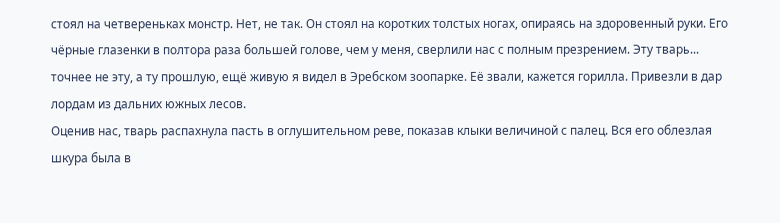стоял на четвереньках монстр. Нет, не так. Он стоял на коротких толстых ногах, опираясь на здоровенный руки. Его чёрные глазенки в полтора раза большей голове, чем у меня, сверлили нас с полным презрением. Эту тварь... точнее не эту, а ту прошлую, ещё живую я видел в Эребском зоопарке. Её звали, кажется горилла. Привезли в дар лордам из дальних южных лесов.
Оценив нас, тварь распахнула пасть в оглушительном реве, показав клыки величиной с палец. Вся его облезлая шкура была в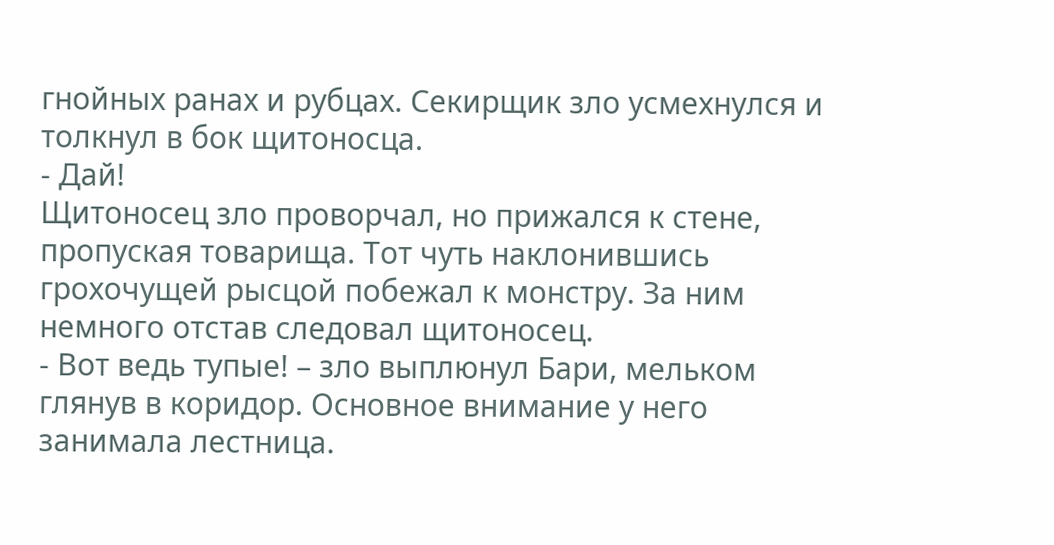гнойных ранах и рубцах. Секирщик зло усмехнулся и толкнул в бок щитоносца.
- Дай!
Щитоносец зло проворчал, но прижался к стене, пропуская товарища. Тот чуть наклонившись грохочущей рысцой побежал к монстру. За ним немного отстав следовал щитоносец.
- Вот ведь тупые! – зло выплюнул Бари, мельком глянув в коридор. Основное внимание у него занимала лестница.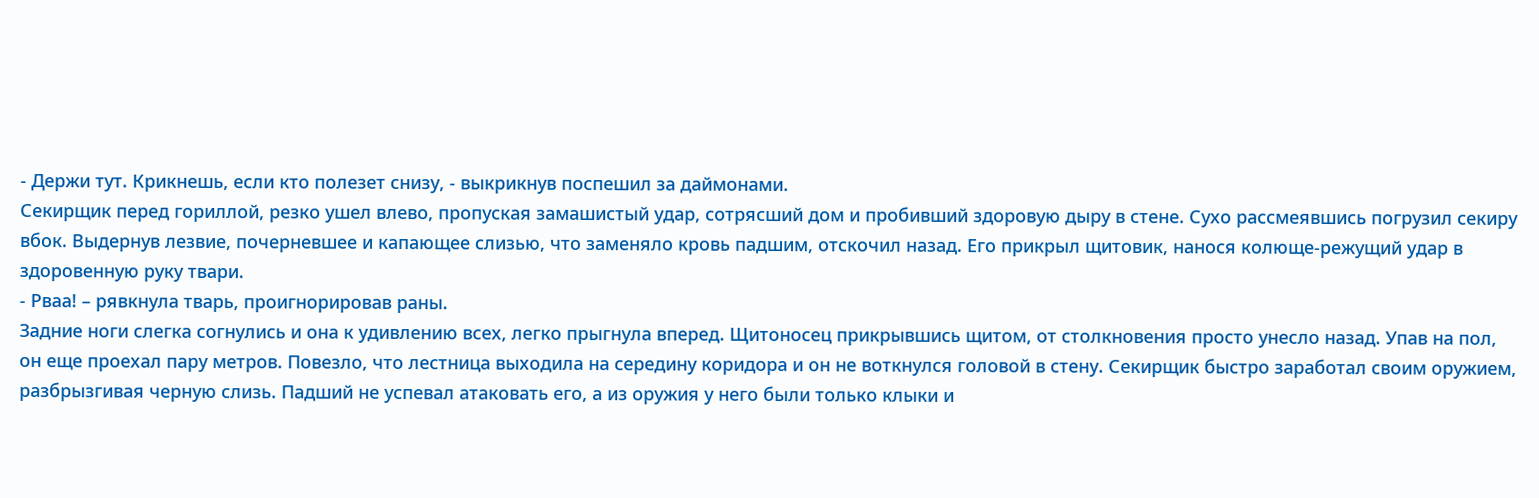- Держи тут. Крикнешь, если кто полезет снизу, - выкрикнув поспешил за даймонами.
Секирщик перед гориллой, резко ушел влево, пропуская замашистый удар, сотрясший дом и пробивший здоровую дыру в стене. Сухо рассмеявшись погрузил секиру вбок. Выдернув лезвие, почерневшее и капающее слизью, что заменяло кровь падшим, отскочил назад. Его прикрыл щитовик, нанося колюще-режущий удар в здоровенную руку твари.
- Рваа! – рявкнула тварь, проигнорировав раны.
Задние ноги слегка согнулись и она к удивлению всех, легко прыгнула вперед. Щитоносец прикрывшись щитом, от столкновения просто унесло назад. Упав на пол, он еще проехал пару метров. Повезло, что лестница выходила на середину коридора и он не воткнулся головой в стену. Секирщик быстро заработал своим оружием, разбрызгивая черную слизь. Падший не успевал атаковать его, а из оружия у него были только клыки и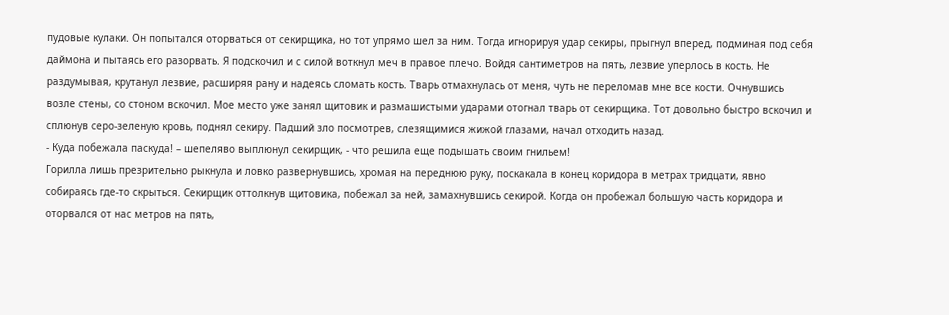пудовые кулаки. Он попытался оторваться от секирщика, но тот упрямо шел за ним. Тогда игнорируя удар секиры, прыгнул вперед, подминая под себя даймона и пытаясь его разорвать. Я подскочил и с силой воткнул меч в правое плечо. Войдя сантиметров на пять, лезвие уперлось в кость. Не раздумывая, крутанул лезвие, расширяя рану и надеясь сломать кость. Тварь отмахнулась от меня, чуть не переломав мне все кости. Очнувшись возле стены, со стоном вскочил. Мое место уже занял щитовик и размашистыми ударами отогнал тварь от секирщика. Тот довольно быстро вскочил и сплюнув серо-зеленую кровь, поднял секиру. Падший зло посмотрев, слезящимися жижой глазами, начал отходить назад.
- Куда побежала паскуда! – шепеляво выплюнул секирщик, - что решила еще подышать своим гнильем!
Горилла лишь презрительно рыкнула и ловко развернувшись, хромая на переднюю руку, поскакала в конец коридора в метрах тридцати, явно собираясь где-то скрыться. Секирщик оттолкнув щитовика, побежал за ней, замахнувшись секирой. Когда он пробежал большую часть коридора и оторвался от нас метров на пять,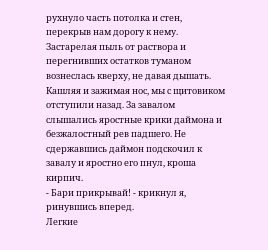рухнуло часть потолка и стен, перекрыв нам дорогу к нему. Застарелая пыль от раствора и перегнивших остатков туманом вознеслась кверху, не давая дышать. Кашляя и зажимая нос, мы с щитовиком отступили назад. За завалом слышались яростные крики даймона и безжалостный рев падшего. Не сдержавшись даймон подскочил к завалу и яростно его пнул, кроша кирпич.
- Бари прикрывай! - крикнул я, ринувшись вперед.
Легкие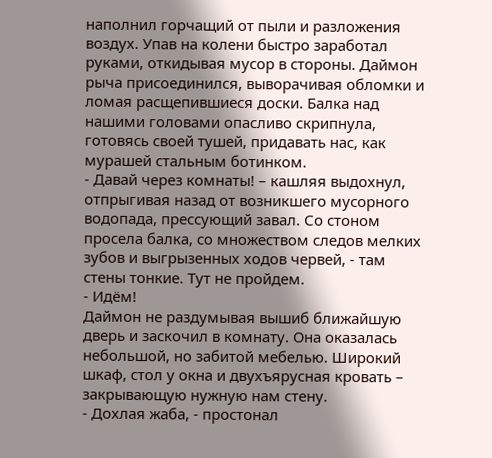наполнил горчащий от пыли и разложения воздух. Упав на колени быстро заработал руками, откидывая мусор в стороны. Даймон рыча присоединился, выворачивая обломки и ломая расщепившиеся доски. Балка над нашими головами опасливо скрипнула, готовясь своей тушей, придавать нас, как мурашей стальным ботинком.
- Давай через комнаты! – кашляя выдохнул, отпрыгивая назад от возникшего мусорного водопада, прессующий завал. Со стоном просела балка, со множеством следов мелких зубов и выгрызенных ходов червей, - там стены тонкие. Тут не пройдем.
- Идём!
Даймон не раздумывая вышиб ближайшую дверь и заскочил в комнату. Она оказалась небольшой, но забитой мебелью. Широкий шкаф, стол у окна и двухъярусная кровать – закрывающую нужную нам стену.
- Дохлая жаба, - простонал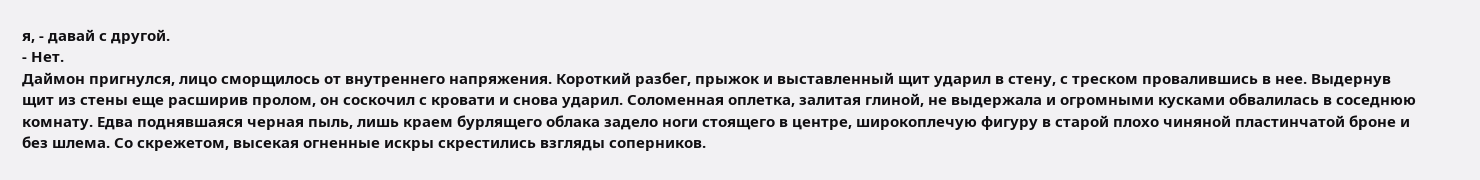я, - давай с другой.
- Нет.
Даймон пригнулся, лицо сморщилось от внутреннего напряжения. Короткий разбег, прыжок и выставленный щит ударил в стену, с треском провалившись в нее. Выдернув щит из стены еще расширив пролом, он соскочил с кровати и снова ударил. Соломенная оплетка, залитая глиной, не выдержала и огромными кусками обвалилась в соседнюю комнату. Едва поднявшаяся черная пыль, лишь краем бурлящего облака задело ноги стоящего в центре, широкоплечую фигуру в старой плохо чиняной пластинчатой броне и без шлема. Со скрежетом, высекая огненные искры скрестились взгляды соперников.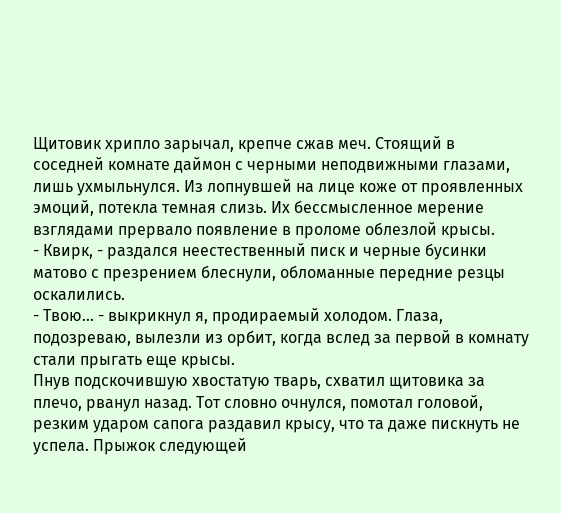Щитовик хрипло зарычал, крепче сжав меч. Стоящий в соседней комнате даймон с черными неподвижными глазами, лишь ухмыльнулся. Из лопнувшей на лице коже от проявленных эмоций, потекла темная слизь. Их бессмысленное мерение взглядами прервало появление в проломе облезлой крысы.
- Квирк, - раздался неестественный писк и черные бусинки матово с презрением блеснули, обломанные передние резцы оскалились.
- Твою… - выкрикнул я, продираемый холодом. Глаза, подозреваю, вылезли из орбит, когда вслед за первой в комнату стали прыгать еще крысы.
Пнув подскочившую хвостатую тварь, схватил щитовика за плечо, рванул назад. Тот словно очнулся, помотал головой, резким ударом сапога раздавил крысу, что та даже пискнуть не успела. Прыжок следующей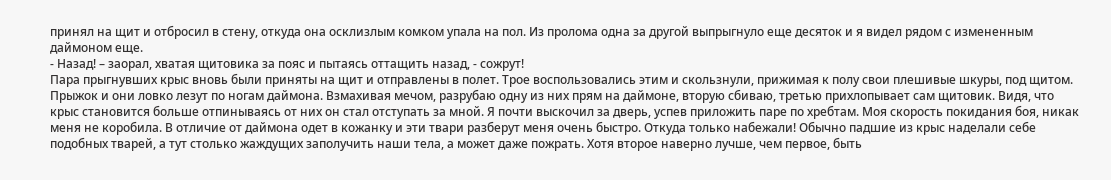принял на щит и отбросил в стену, откуда она осклизлым комком упала на пол. Из пролома одна за другой выпрыгнуло еще десяток и я видел рядом с измененным даймоном еще.
- Назад! – заорал, хватая щитовика за пояс и пытаясь оттащить назад, - сожрут!
Пара прыгнувших крыс вновь были приняты на щит и отправлены в полет. Трое воспользовались этим и скользнули, прижимая к полу свои плешивые шкуры, под щитом. Прыжок и они ловко лезут по ногам даймона. Взмахивая мечом, разрубаю одну из них прям на даймоне, вторую сбиваю, третью прихлопывает сам щитовик. Видя, что крыс становится больше отпинываясь от них он стал отступать за мной. Я почти выскочил за дверь, успев приложить паре по хребтам. Моя скорость покидания боя, никак меня не коробила. В отличие от даймона одет в кожанку и эти твари разберут меня очень быстро. Откуда только набежали! Обычно падшие из крыс наделали себе подобных тварей, а тут столько жаждущих заполучить наши тела, а может даже пожрать. Хотя второе наверно лучше, чем первое, быть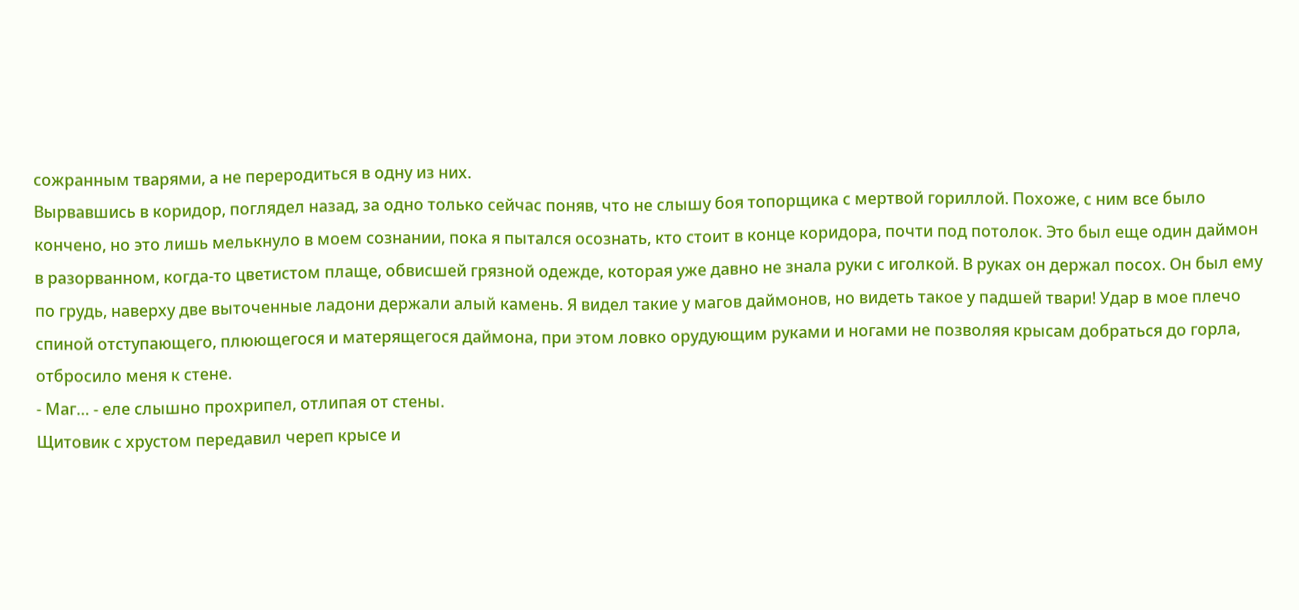сожранным тварями, а не переродиться в одну из них.
Вырвавшись в коридор, поглядел назад, за одно только сейчас поняв, что не слышу боя топорщика с мертвой гориллой. Похоже, с ним все было кончено, но это лишь мелькнуло в моем сознании, пока я пытался осознать, кто стоит в конце коридора, почти под потолок. Это был еще один даймон в разорванном, когда-то цветистом плаще, обвисшей грязной одежде, которая уже давно не знала руки с иголкой. В руках он держал посох. Он был ему по грудь, наверху две выточенные ладони держали алый камень. Я видел такие у магов даймонов, но видеть такое у падшей твари! Удар в мое плечо спиной отступающего, плюющегося и матерящегося даймона, при этом ловко орудующим руками и ногами не позволяя крысам добраться до горла, отбросило меня к стене.
- Маг… - еле слышно прохрипел, отлипая от стены.
Щитовик с хрустом передавил череп крысе и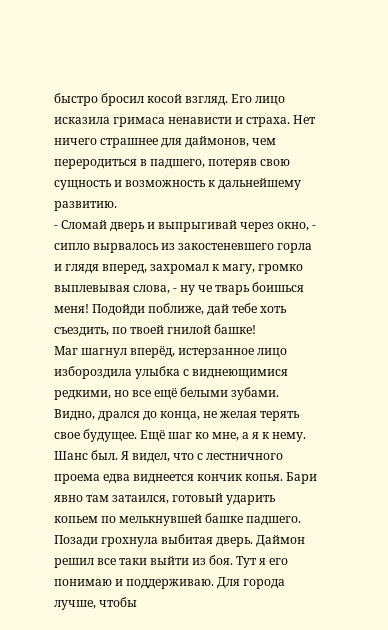быстро бросил косой взгляд. Его лицо исказила гримаса ненависти и страха. Нет ничего страшнее для даймонов, чем переродиться в падшего, потеряв свою сущность и возможность к дальнейшему развитию.
- Сломай дверь и выпрыгивай через окно, - сипло вырвалось из закостеневшего горла и глядя вперед, захромал к магу, громко выплевывая слова, - ну че тварь боишься меня! Подойди поближе, дай тебе хоть съездить, по твоей гнилой башке!
Маг шагнул вперёд, истерзанное лицо избороздила улыбка с виднеющимися редкими, но все ещё белыми зубами. Видно, дрался до конца, не желая терять свое будущее. Ещё шаг ко мне, а я к нему. Шанс был. Я видел, что с лестничного проема едва виднеется кончик копья. Бари явно там затаился, готовый ударить копьем по мелькнувшей башке падшего. Позади грохнула выбитая дверь. Даймон решил все таки выйти из боя. Тут я его понимаю и поддерживаю. Для города лучше, чтобы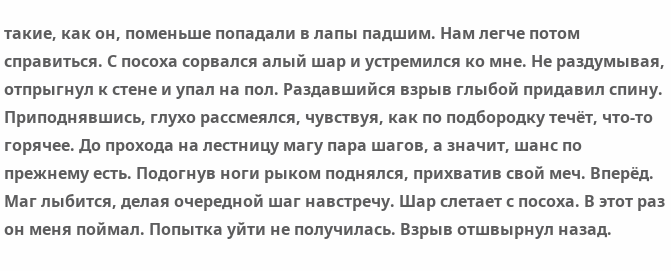такие, как он, поменьше попадали в лапы падшим. Нам легче потом справиться. С посоха сорвался алый шар и устремился ко мне. Не раздумывая, отпрыгнул к стене и упал на пол. Раздавшийся взрыв глыбой придавил спину. Приподнявшись, глухо рассмеялся, чувствуя, как по подбородку течёт, что-то горячее. До прохода на лестницу магу пара шагов, а значит, шанс по прежнему есть. Подогнув ноги рыком поднялся, прихватив свой меч. Вперёд.
Маг лыбится, делая очередной шаг навстречу. Шар слетает с посоха. В этот раз он меня поймал. Попытка уйти не получилась. Взрыв отшвырнул назад.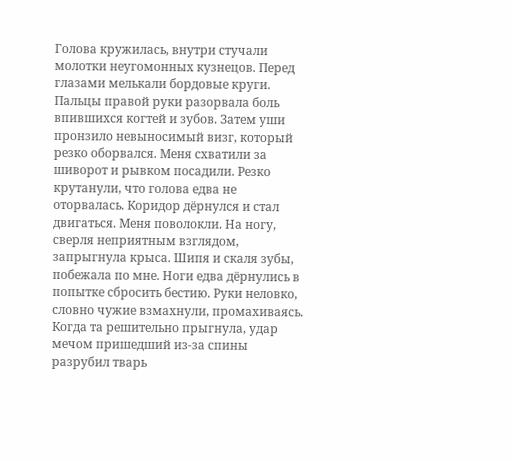Голова кружилась, внутри стучали молотки неугомонных кузнецов. Перед глазами мелькали бордовые круги. Пальцы правой руки разорвала боль впившихся когтей и зубов. Затем уши пронзило невыносимый визг, который резко оборвался. Меня схватили за шиворот и рывком посадили. Резко крутанули, что голова едва не оторвалась. Коридор дёрнулся и стал двигаться. Меня поволокли. На ногу, сверля неприятным взглядом, запрыгнула крыса. Шипя и скаля зубы, побежала по мне. Ноги едва дёрнулись в попытке сбросить бестию. Руки неловко, словно чужие взмахнули, промахиваясь. Когда та решительно прыгнула, удар мечом пришедший из-за спины разрубил тварь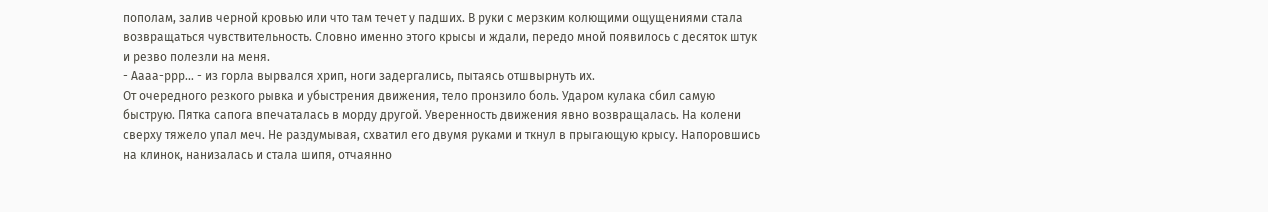пополам, залив черной кровью или что там течет у падших. В руки с мерзким колющими ощущениями стала возвращаться чувствительность. Словно именно этого крысы и ждали, передо мной появилось с десяток штук и резво полезли на меня.
- Аааа-ррр… - из горла вырвался хрип, ноги задергались, пытаясь отшвырнуть их.
От очередного резкого рывка и убыстрения движения, тело пронзило боль. Ударом кулака сбил самую быструю. Пятка сапога впечаталась в морду другой. Уверенность движения явно возвращалась. На колени сверху тяжело упал меч. Не раздумывая, схватил его двумя руками и ткнул в прыгающую крысу. Напоровшись на клинок, нанизалась и стала шипя, отчаянно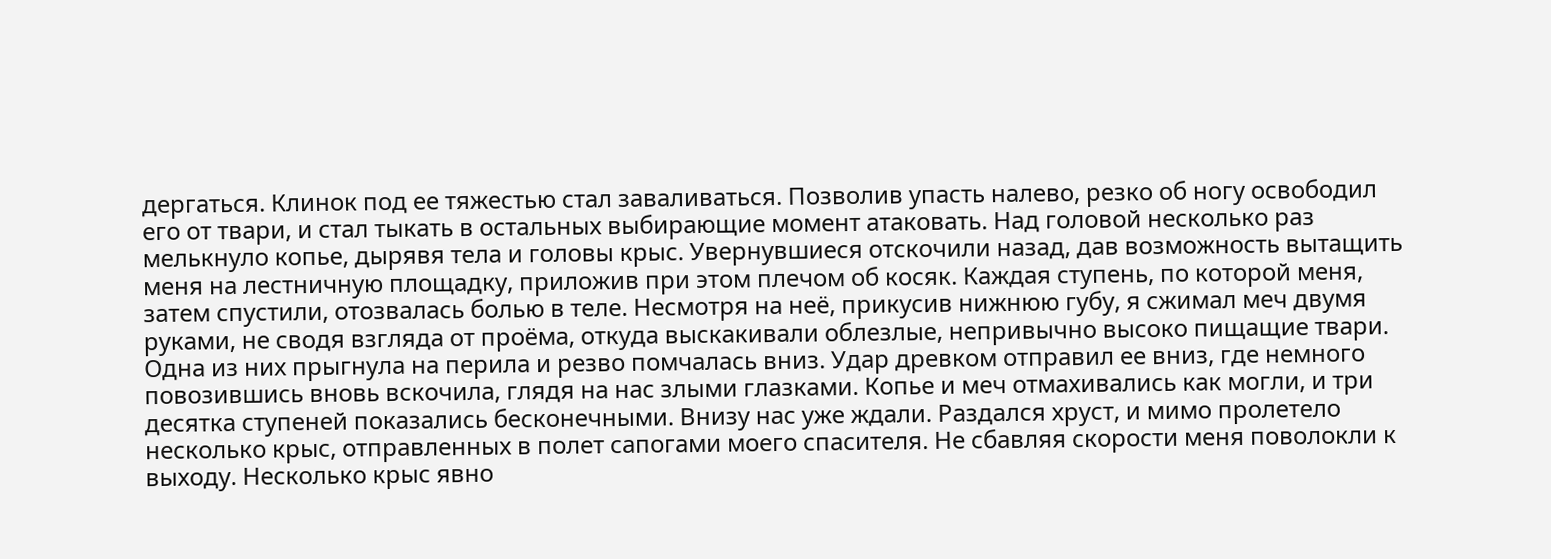дергаться. Клинок под ее тяжестью стал заваливаться. Позволив упасть налево, резко об ногу освободил его от твари, и стал тыкать в остальных выбирающие момент атаковать. Над головой несколько раз мелькнуло копье, дырявя тела и головы крыс. Увернувшиеся отскочили назад, дав возможность вытащить меня на лестничную площадку, приложив при этом плечом об косяк. Каждая ступень, по которой меня, затем спустили, отозвалась болью в теле. Несмотря на неё, прикусив нижнюю губу, я сжимал меч двумя руками, не сводя взгляда от проёма, откуда выскакивали облезлые, непривычно высоко пищащие твари. Одна из них прыгнула на перила и резво помчалась вниз. Удар древком отправил ее вниз, где немного повозившись вновь вскочила, глядя на нас злыми глазками. Копье и меч отмахивались как могли, и три десятка ступеней показались бесконечными. Внизу нас уже ждали. Раздался хруст, и мимо пролетело несколько крыс, отправленных в полет сапогами моего спасителя. Не сбавляя скорости меня поволокли к выходу. Несколько крыс явно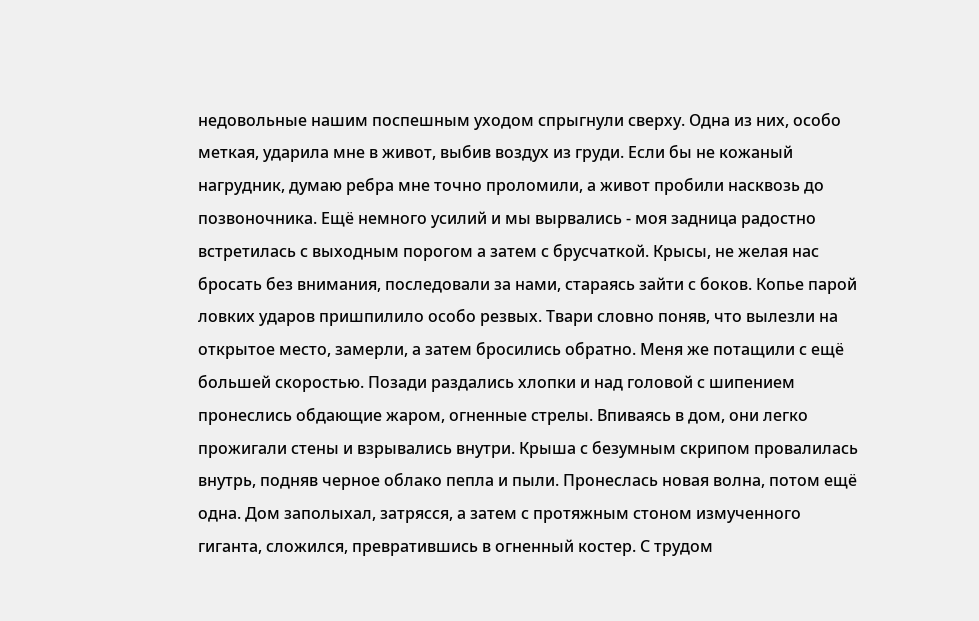недовольные нашим поспешным уходом спрыгнули сверху. Одна из них, особо меткая, ударила мне в живот, выбив воздух из груди. Если бы не кожаный нагрудник, думаю ребра мне точно проломили, а живот пробили насквозь до позвоночника. Ещё немного усилий и мы вырвались - моя задница радостно встретилась с выходным порогом а затем с брусчаткой. Крысы, не желая нас бросать без внимания, последовали за нами, стараясь зайти с боков. Копье парой ловких ударов пришпилило особо резвых. Твари словно поняв, что вылезли на открытое место, замерли, а затем бросились обратно. Меня же потащили с ещё большей скоростью. Позади раздались хлопки и над головой с шипением пронеслись обдающие жаром, огненные стрелы. Впиваясь в дом, они легко прожигали стены и взрывались внутри. Крыша с безумным скрипом провалилась внутрь, подняв черное облако пепла и пыли. Пронеслась новая волна, потом ещё одна. Дом заполыхал, затрясся, а затем с протяжным стоном измученного гиганта, сложился, превратившись в огненный костер. С трудом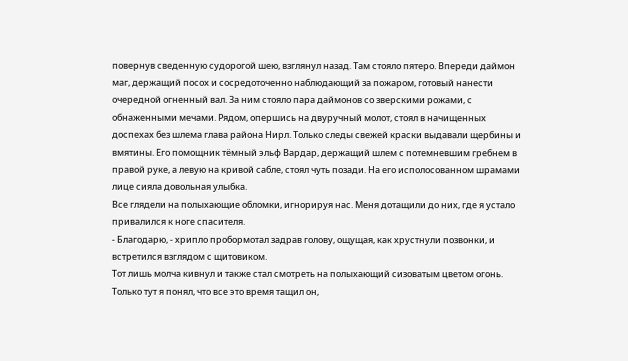повернув сведенную судорогой шею, взглянул назад. Там стояло пятеро. Впереди даймон маг, держащий посох и сосредоточенно наблюдающий за пожаром, готовый нанести очередной огненный вал. За ним стояло пара даймонов со зверскими рожами, с обнаженными мечами. Рядом, опершись на двуручный молот, стоял в начищенных доспехах без шлема глава района Нирл. Только следы свежей краски выдавали щербины и вмятины. Его помощник тёмный эльф Вардар, держащий шлем с потемневшим гребнем в правой руке, а левую на кривой сабле, стоял чуть позади. На его исполосованном шрамами лице сияла довольная улыбка.
Все глядели на полыхающие обломки, игнорируя нас. Меня дотащили до них, где я устало привалился к ноге спасителя.
- Благодарю, - хрипло пробормотал задрав голову, ощущая, как хрустнули позвонки, и встретился взглядом с щитовиком.
Тот лишь молча кивнул и также стал смотреть на полыхающий сизоватым цветом огонь. Только тут я понял, что все это время тащил он,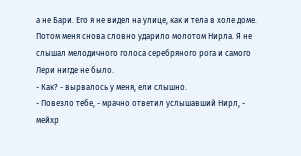а не Бари. Его я не видел на улице, как и тела в холе доме. Потом меня снова словно ударило молотом Нирла. Я не слышал мелодичного голоса серебряного рога и самого Лери нигде не было.
- Как? - вырвалось у меня, ели слышно.
- Повезло тебе, - мрачно ответил услышавший Нирл, - мейхр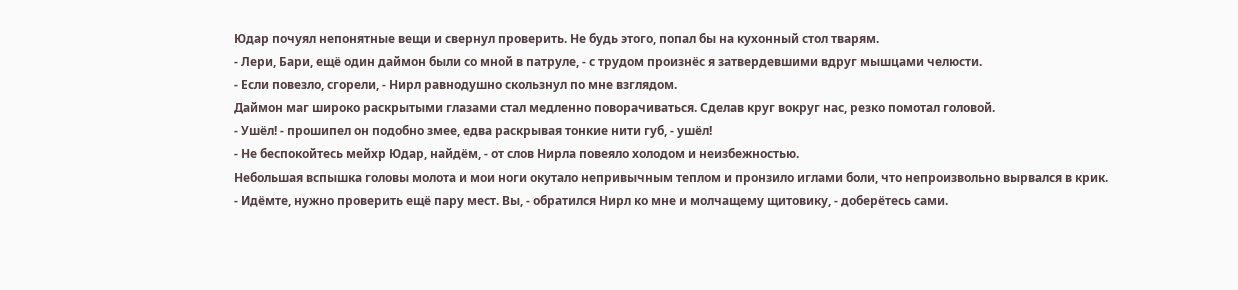Юдар почуял непонятные вещи и свернул проверить. Не будь этого, попал бы на кухонный стол тварям.
- Лери, Бари, ещё один даймон были со мной в патруле, - с трудом произнёс я затвердевшими вдруг мышцами челюсти.
- Если повезло, сгорели, - Нирл равнодушно скользнул по мне взглядом.
Даймон маг широко раскрытыми глазами стал медленно поворачиваться. Сделав круг вокруг нас, резко помотал головой.
- Ушёл! - прошипел он подобно змее, едва раскрывая тонкие нити губ, - ушёл!
- Не беспокойтесь мейхр Юдар, найдём, - от слов Нирла повеяло холодом и неизбежностью.
Небольшая вспышка головы молота и мои ноги окутало непривычным теплом и пронзило иглами боли, что непроизвольно вырвался в крик.
- Идёмте, нужно проверить ещё пару мест. Вы, - обратился Нирл ко мне и молчащему щитовику, - доберётесь сами.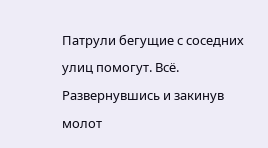Патрули бегущие с соседних улиц помогут. Всё.
Развернувшись и закинув молот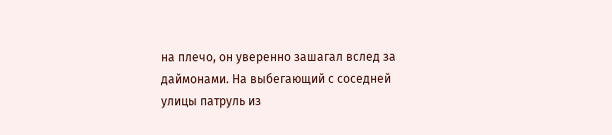на плечо, он уверенно зашагал вслед за даймонами. На выбегающий с соседней улицы патруль из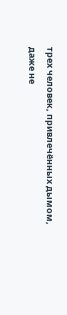трех человек, привлечённых дымом, даже не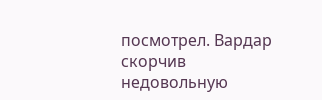посмотрел. Вардар скорчив недовольную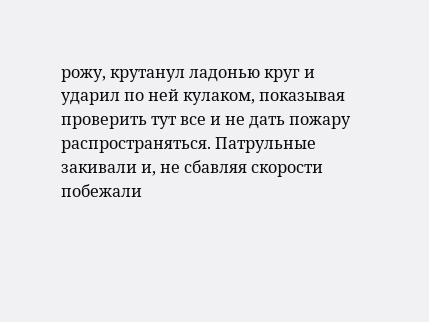рожу, крутанул ладонью круг и ударил по ней кулаком, показывая проверить тут все и не дать пожару распространяться. Патрульные закивали и, не сбавляя скорости побежали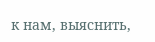к нам, выяснить,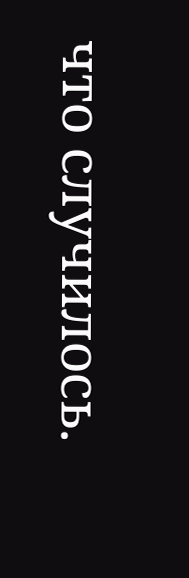что случилось.